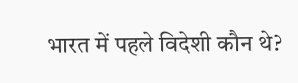भारत में पहले विदेशी कौन थे?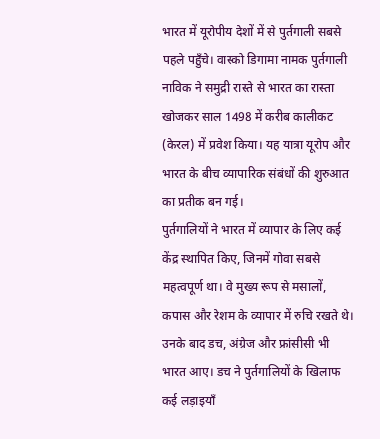भारत में यूरोपीय देशों में से पुर्तगाली सबसे पहले पहुँचे। वास्को डिगामा नामक पुर्तगाली नाविक ने समुद्री रास्ते से भारत का रास्ता खोजकर साल 1498 में करीब कालीकट (केरल) में प्रवेश किया। यह यात्रा यूरोप और भारत के बीच व्यापारिक संबंधों की शुरुआत का प्रतीक बन गई।
पुर्तगालियों ने भारत में व्यापार के लिए कई केंद्र स्थापित किए, जिनमें गोवा सबसे महत्वपूर्ण था। वे मुख्य रूप से मसालों, कपास और रेशम के व्यापार में रुचि रखते थे। उनके बाद डच, अंग्रेज और फ्रांसीसी भी भारत आए। डच ने पुर्तगालियों के खिलाफ कई लड़ाइयाँ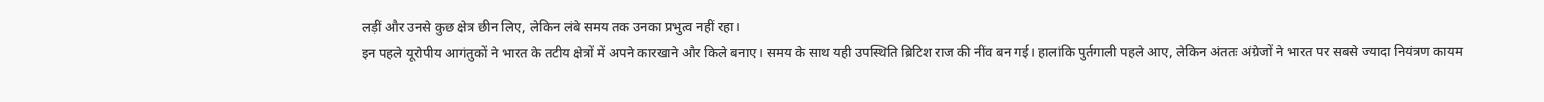लड़ीं और उनसे कुछ क्षेत्र छीन लिए, लेकिन लंबे समय तक उनका प्रभुत्व नहीं रहा।
इन पहले यूरोपीय आगंतुकों ने भारत के तटीय क्षेत्रों में अपने कारखाने और किले बनाए। समय के साथ यही उपस्थिति ब्रिटिश राज की नींव बन गई। हालांकि पुर्तगाली पहले आए, लेकिन अंततः अंग्रेजों ने भारत पर सबसे ज्यादा नियंत्रण कायम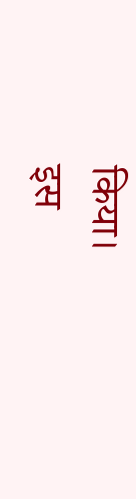किया।
इस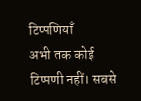टिप्पणियाँ
अभी तक कोई टिप्पणी नहीं। सबसे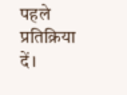पहले प्रतिक्रिया दें।